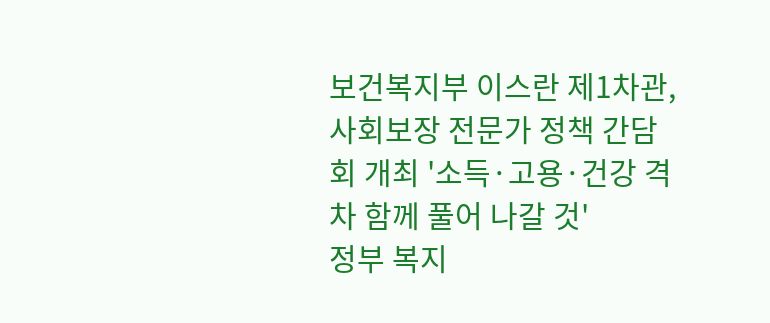보건복지부 이스란 제1차관, 사회보장 전문가 정책 간담회 개최 '소득·고용·건강 격차 함께 풀어 나갈 것'
정부 복지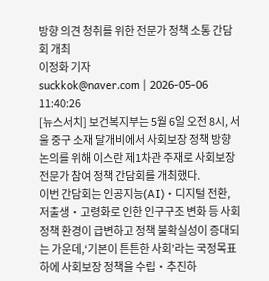방향 의견 청취를 위한 전문가 정책 소통 간담회 개최
이정화 기자
suckkok@naver.com | 2026-05-06 11:40:26
[뉴스서치] 보건복지부는 5월 6일 오전 8시, 서울 중구 소재 달개비에서 사회보장 정책 방향 논의를 위해 이스란 제1차관 주재로 사회보장 전문가 참여 정책 간담회를 개최했다.
이번 간담회는 인공지능(AI)・디지털 전환, 저출생・고령화로 인한 인구구조 변화 등 사회정책 환경이 급변하고 정책 불확실성이 증대되는 가운데,‘기본이 튼튼한 사회’라는 국정목표 하에 사회보장 정책을 수립・추진하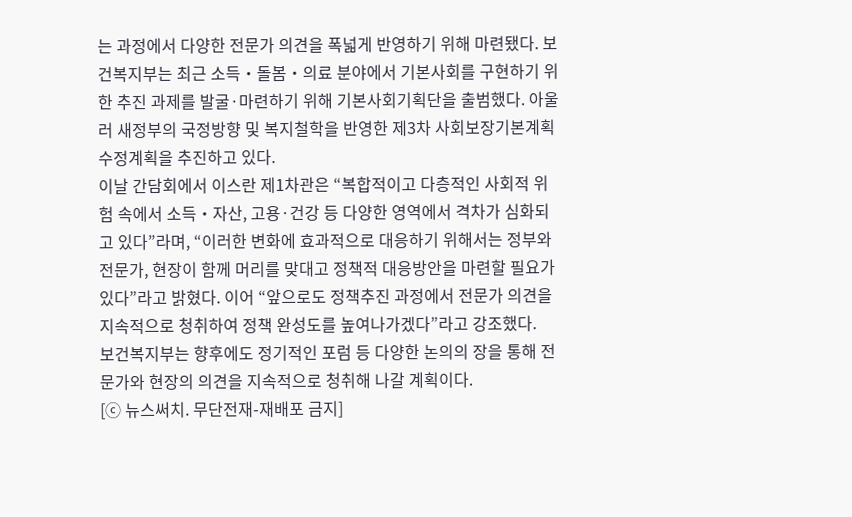는 과정에서 다양한 전문가 의견을 폭넓게 반영하기 위해 마련됐다. 보건복지부는 최근 소득・돌봄・의료 분야에서 기본사회를 구현하기 위한 추진 과제를 발굴·마련하기 위해 기본사회기획단을 출범했다. 아울러 새정부의 국정방향 및 복지철학을 반영한 제3차 사회보장기본계획 수정계획을 추진하고 있다.
이날 간담회에서 이스란 제1차관은 “복합적이고 다층적인 사회적 위험 속에서 소득・자산, 고용·건강 등 다양한 영역에서 격차가 심화되고 있다”라며, “이러한 변화에 효과적으로 대응하기 위해서는 정부와 전문가, 현장이 함께 머리를 맞대고 정책적 대응방안을 마련할 필요가 있다”라고 밝혔다. 이어 “앞으로도 정책추진 과정에서 전문가 의견을 지속적으로 청취하여 정책 완성도를 높여나가겠다”라고 강조했다.
보건복지부는 향후에도 정기적인 포럼 등 다양한 논의의 장을 통해 전문가와 현장의 의견을 지속적으로 청취해 나갈 계획이다.
[ⓒ 뉴스써치. 무단전재-재배포 금지]